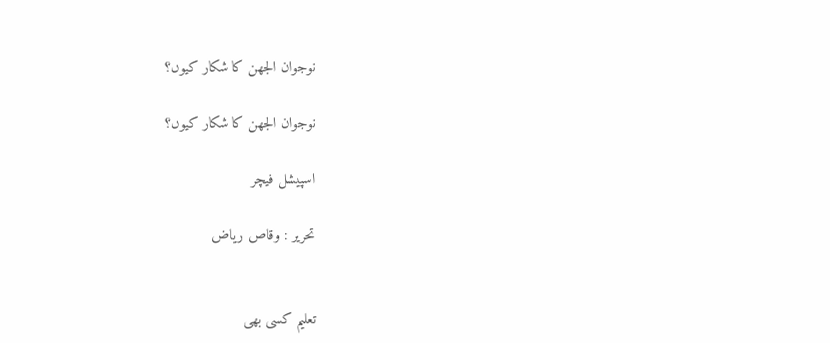نوجوان الجھن کا شکار کیوں؟

نوجوان الجھن کا شکار کیوں؟

اسپیشل فیچر

تحریر : وقاص ریاض


تعلیم کسی بھی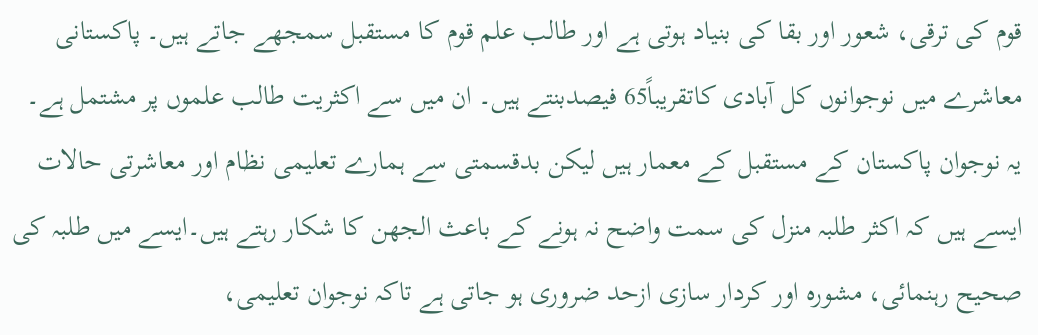قوم کی ترقی، شعور اور بقا کی بنیاد ہوتی ہے اور طالب علم قوم کا مستقبل سمجھے جاتے ہیں۔ پاکستانی معاشرے میں نوجوانوں کل آبادی کاتقریباً65 فیصدبنتے ہیں۔ ان میں سے اکثریت طالب علموں پر مشتمل ہے۔ یہ نوجوان پاکستان کے مستقبل کے معمار ہیں لیکن بدقسمتی سے ہمارے تعلیمی نظام اور معاشرتی حالات ایسے ہیں کہ اکثر طلبہ منزل کی سمت واضح نہ ہونے کے باعث الجھن کا شکار رہتے ہیں۔ایسے میں طلبہ کی صحیح رہنمائی، مشورہ اور کردار سازی ازحد ضروری ہو جاتی ہے تاکہ نوجوان تعلیمی،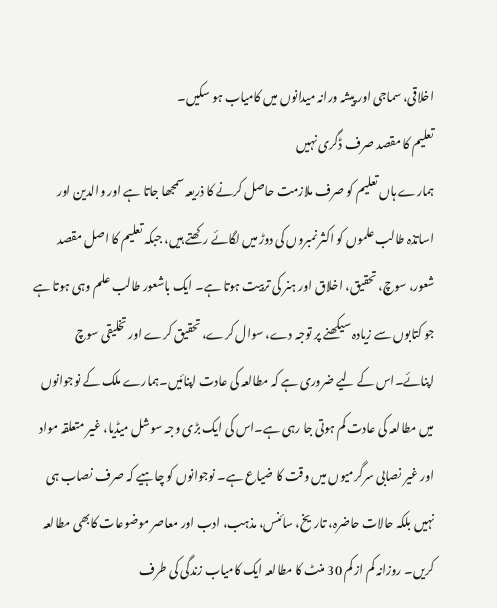اخلاقی، سماجی اور پیشہ ورانہ میدانوں میں کامیاب ہو سکیں۔
تعلیم کا مقصد صرف ڈگری نہیں
ہمارے ہاں تعلیم کو صرف ملازمت حاصل کرنے کا ذریعہ سمجھا جاتا ہے اور والدین اور اساتذہ طالب علموں کو اکثر نمبروں کی دوڑ میں لگائے رکھتے ہیں، جبکہ تعلیم کا اصل مقصد شعور، سوچ، تحقیق، اخلاق اور ہنر کی تربیت ہوتا ہے۔ ایک باشعور طالب علم وہی ہوتا ہے جو کتابوں سے زیادہ سیکھنے پر توجہ دے، سوال کرے، تحقیق کرے اور تخلیقی سوچ اپنائے۔اس کے لیے ضروری ہے کہ مطالعہ کی عادت اپنائیں۔ہمارے ملک کے نوجوانوں میں مطالعہ کی عادت کم ہوتی جا رہی ہے۔اس کی ایک بڑی وجہ سوشل میڈیا، غیر متعلقہ مواد اور غیر نصابی سرگرمیوں میں وقت کا ضیاع ہے۔ نوجوانوں کو چاہیے کہ صرف نصاب ہی نہیں بلکہ حالات حاضرہ، تاریخ، سائنس، مذہب، ادب اور معاصر موضوعات کابھی مطالعہ کریں۔ روزانہ کم از کم 30 منٹ کا مطالعہ ایک کامیاب زندگی کی طرف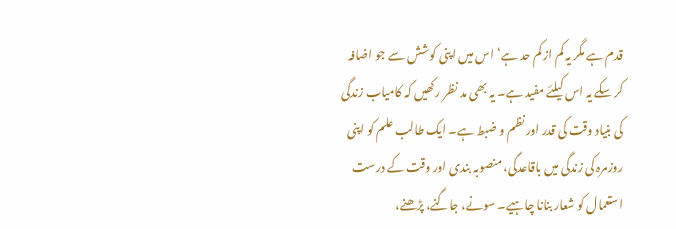قدم ہے مگر یہ کم از کم حد ہے‘ اس میں اپنی کوشش سے جو اضافہ کر سکے یہ اس کیلئے مفید ہے۔ یہ بھی مد نظر رکھیں کہ کامیاب زندگی کی بنیاد وقت کی قدر اور نظم و ضبط ہے۔ ایک طالب علم کو اپنی روزمرہ کی زندگی میں باقاعدگی، منصوبہ بندی اور وقت کے درست استعمال کو شعار بنانا چاہیے۔ سونے، جاگنے، پڑھنے،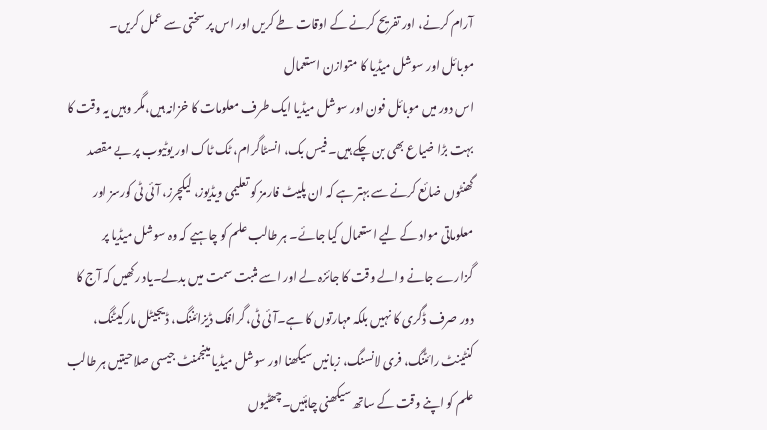آرام کرنے، اور تفریح کرنے کے اوقات طے کریں اور اس پر سختی سے عمل کریں۔
موبائل اور سوشل میڈیا کا متوازن استعمال
اس دور میں موبائل فون اور سوشل میڈیا ایک طرف معلومات کا خزانہ ہیں،مگر وہیں یہ وقت کا بہت بڑا ضیاع بھی بن چکے ہیں۔ فیس بک، انسٹاگرام، ٹک ٹاک اور یوٹیوب پر بے مقصد گھنٹوں ضائع کرنے سے بہتر ہے کہ ان پلیٹ فارمز کو تعلیمی ویڈیوز، لیکچرز، آئی ٹی کورسز اور معلوماتی مواد کے لیے استعمال کیا جائے۔ ہر طالب علم کو چاہیے کہ وہ سوشل میڈیا پر گزارے جانے والے وقت کا جائزہ لے اور اسے مثبت سمت میں بدلے۔یاد رکھیں کہ آج کا دور صرف ڈگری کا نہیں بلکہ مہارتوں کا ہے۔آئی ٹی، گرافک ڈیزائننگ، ڈیجیٹل مارکیٹنگ، کنٹینٹ رائٹنگ، فری لانسنگ، زبانیں سیکھنا اور سوشل میڈیا مینجمنٹ جیسی صلاحیتیں ہر طالب علم کو اپنے وقت کے ساتھ سیکھنی چاہئیں۔چھٹیوں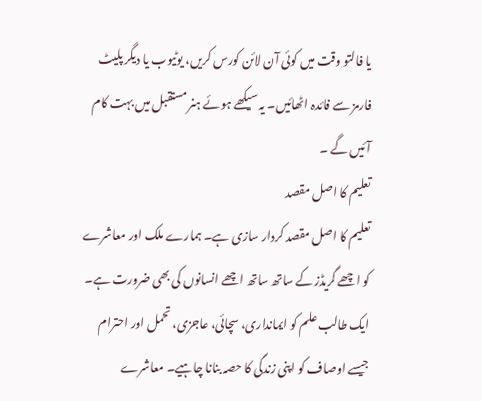یا فالتو وقت میں کوئی آن لائن کورس کریں، یوٹیوب یا دیگر پلیٹ فارمز سے فائدہ اٹھائیں۔ یہ سیکھے ہوئے ہنر مستقبل میں بہت کام آئیں گے ۔
تعلیم کا اصل مقصد
تعلیم کا اصل مقصد کردار سازی ہے۔ ہمارے ملک اور معاشرے کو اچھے گریڈز کے ساتھ ساتھ اچھے انسانوں کی بھی ضرورت ہے۔ ایک طالب علم کو ایمانداری، سچائی، عاجزی، تحمل اور احترام جیسے اوصاف کو اپنی زندگی کا حصہ بنانا چاہیے۔ معاشرے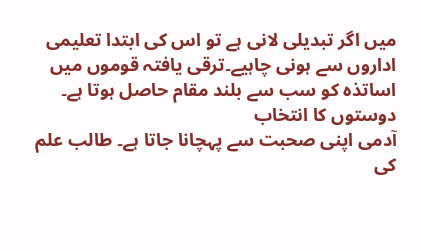میں اگر تبدیلی لانی ہے تو اس کی ابتدا تعلیمی اداروں سے ہونی چاہیے۔ترقی یافتہ قوموں میں اساتذہ کو سب سے بلند مقام حاصل ہوتا ہے۔
دوستوں کا انتخاب
آدمی اپنی صحبت سے پہچانا جاتا ہے۔ طالب علم کی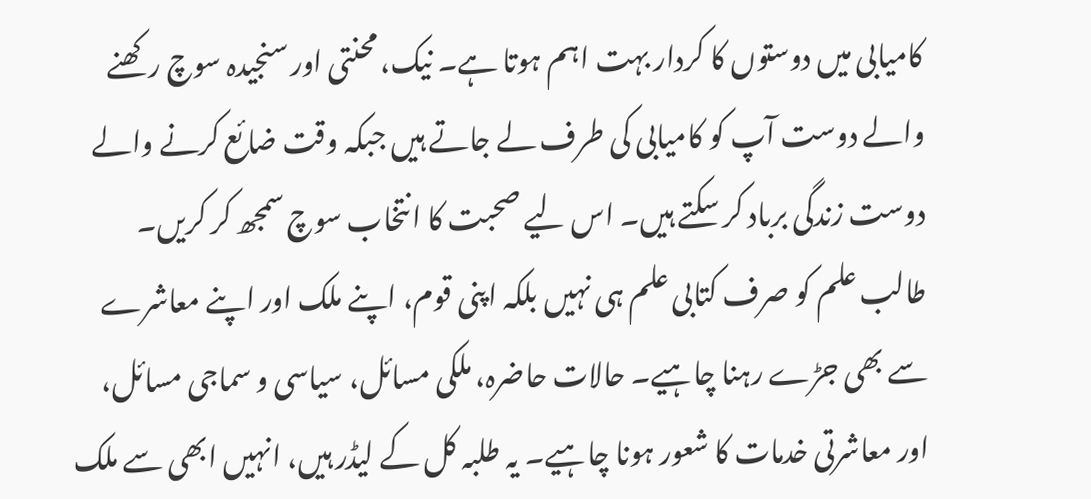کامیابی میں دوستوں کا کردار بہت اہم ہوتا ہے۔ نیک، محنتی اور سنجیدہ سوچ رکھنے والے دوست آپ کو کامیابی کی طرف لے جاتے ہیں جبکہ وقت ضائع کرنے والے دوست زندگی برباد کر سکتے ہیں۔ اس لیے صحبت کا انتخاب سوچ سمجھ کر کریں۔ طالب علم کو صرف کتابی علم ہی نہیں بلکہ اپنی قوم، اپنے ملک اور اپنے معاشرے سے بھی جڑے رہنا چاہیے۔ حالات حاضرہ، ملکی مسائل، سیاسی و سماجی مسائل، اور معاشرتی خدمات کا شعور ہونا چاہیے۔ یہ طلبہ کل کے لیڈر ہیں، انہیں ابھی سے ملک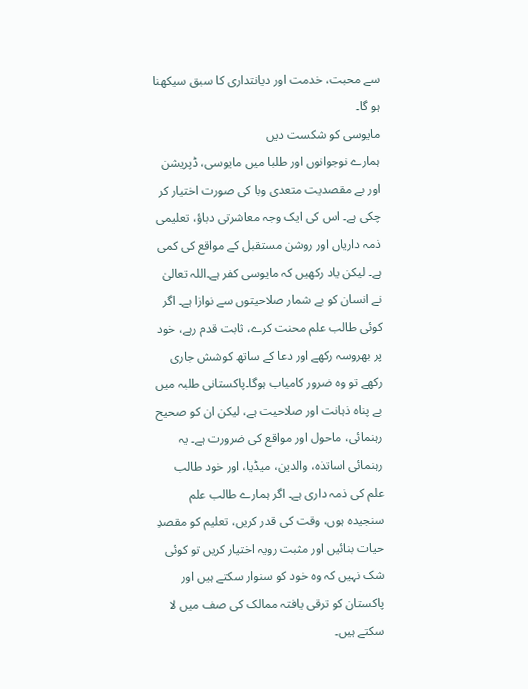سے محبت، خدمت اور دیانتداری کا سبق سیکھنا ہو گا۔
مایوسی کو شکست دیں
ہمارے نوجوانوں اور طلبا میں مایوسی، ڈپریشن اور بے مقصدیت متعدی وبا کی صورت اختیار کر چکی ہے۔ اس کی ایک وجہ معاشرتی دباؤ، تعلیمی ذمہ داریاں اور روشن مستقبل کے مواقع کی کمی ہے۔ لیکن یاد رکھیں کہ مایوسی کفر ہے۔اللہ تعالیٰ نے انسان کو بے شمار صلاحیتوں سے نوازا ہے۔ اگر کوئی طالب علم محنت کرے، ثابت قدم رہے، خود پر بھروسہ رکھے اور دعا کے ساتھ کوشش جاری رکھے تو وہ ضرور کامیاب ہوگا۔پاکستانی طلبہ میں بے پناہ ذہانت اور صلاحیت ہے، لیکن ان کو صحیح رہنمائی، ماحول اور مواقع کی ضرورت ہے۔ یہ رہنمائی اساتذہ، والدین، میڈیا، اور خود طالب علم کی ذمہ داری ہے۔ اگر ہمارے طالب علم سنجیدہ ہوں، وقت کی قدر کریں، تعلیم کو مقصدِ حیات بنائیں اور مثبت رویہ اختیار کریں تو کوئی شک نہیں کہ وہ خود کو سنوار سکتے ہیں اور پاکستان کو ترقی یافتہ ممالک کی صف میں لا سکتے ہیں۔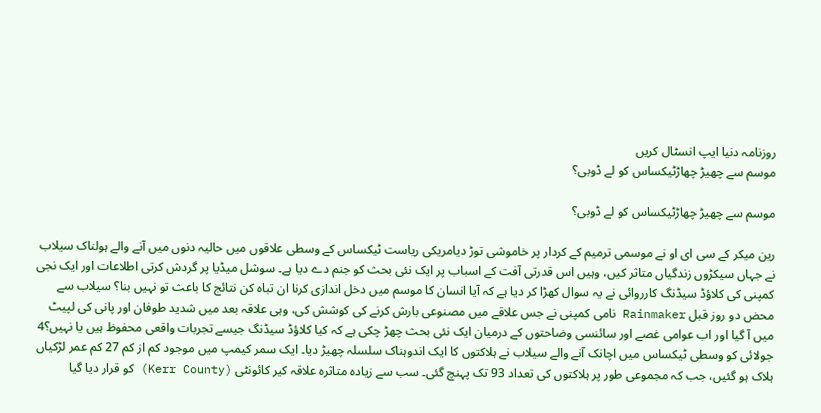روزنامہ دنیا ایپ انسٹال کریں
موسم سے چھیڑ چھاڑٹیکساس کو لے ڈوبی؟

موسم سے چھیڑ چھاڑٹیکساس کو لے ڈوبی؟

رین میکر کے سی ای او نے موسمی ترمیم کے کردار پر خاموشی توڑ دیامریکی ریاست ٹیکساس کے وسطی علاقوں میں حالیہ دنوں میں آنے والے ہولناک سیلاب نے جہاں سیکڑوں زندگیاں متاثر کیں، وہیں اس قدرتی آفت کے اسباب پر ایک نئی بحث کو جنم دے دیا ہے۔ سوشل میڈیا پر گردش کرتی اطلاعات اور ایک نجی کمپنی کی کلاؤڈ سیڈنگ کارروائی نے یہ سوال کھڑا کر دیا ہے کہ آیا انسان کا موسم میں دخل اندازی کرنا ان تباہ کن نتائج کا باعث تو نہیں بنا؟ سیلاب سے محض دو روز قبل Rainmaker نامی کمپنی نے جس علاقے میں مصنوعی بارش کرنے کی کوشش کی، وہی علاقہ بعد میں شدید طوفان اور پانی کی لپیٹ میں آ گیا اور اب عوامی غصے اور سائنسی وضاحتوں کے درمیان ایک نئی بحث چھڑ چکی ہے کہ کیا کلاؤڈ سیڈنگ جیسے تجربات واقعی محفوظ ہیں یا نہیں؟4 جولائی کو وسطی ٹیکساس میں اچانک آنے والے سیلاب نے ہلاکتوں کا ایک اندوہناک سلسلہ چھیڑ دیا۔ ایک سمر کیمپ میں موجود کم از کم 27 کم عمر لڑکیاں ہلاک ہو گئیں، جب کہ مجموعی طور پر ہلاکتوں کی تعداد 93 تک پہنچ گئی۔ سب سے زیادہ متاثرہ علاقہ کیر کائونٹی (Kerr County) کو قرار دیا گیا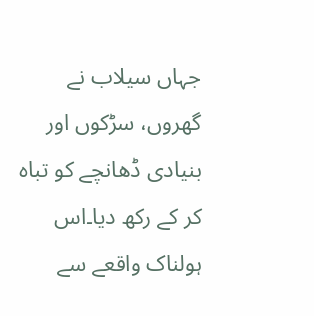جہاں سیلاب نے گھروں، سڑکوں اور بنیادی ڈھانچے کو تباہ کر کے رکھ دیا۔اس ہولناک واقعے سے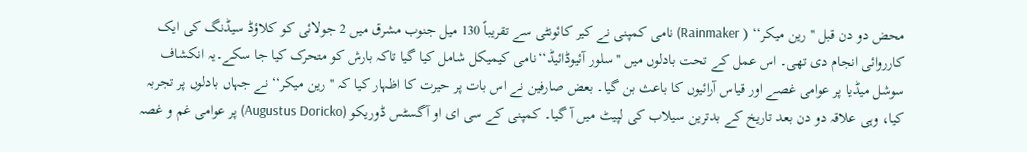محض دو دن قبل ''رین میکر‘‘ ( Rainmaker) نامی کمپنی نے کیر کائونٹی سے تقریباً 130 میل جنوب مشرق میں 2 جولائی کو کلاؤڈ سیڈنگ کی ایک کارروائی انجام دی تھی۔ اس عمل کے تحت بادلوں میں ''سلور آئیوڈائیڈ‘‘نامی کیمیکل شامل کیا گیا تاکہ بارش کو متحرک کیا جا سکے۔یہ انکشاف سوشل میڈیا پر عوامی غصے اور قیاس آرائیوں کا باعث بن گیا۔ بعض صارفین نے اس بات پر حیرت کا اظہار کیا کہ ''رین میکر‘‘ نے جہاں بادلوں پر تجربہ کیا، وہی علاقہ دو دن بعد تاریخ کے بدترین سیلاب کی لپیٹ میں آ گیا۔ کمپنی کے سی ای او آگسٹس ڈوریکو (Augustus Doricko) پر عوامی غم و غصہ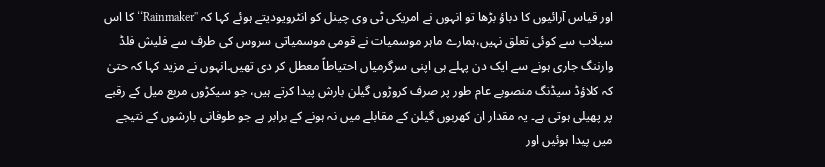اور قیاس آرائیوں کا دباؤ بڑھا تو انہوں نے امریکی ٹی وی چینل کو انٹرویودیتے ہوئے کہا کہ ''Rainmaker‘‘ کا اس سیلاب سے کوئی تعلق نہیں،ہمارے ماہر موسمیات نے قومی موسمیاتی سروس کی طرف سے فلیش فلڈ وارننگ جاری ہونے سے ایک دن پہلے ہی اپنی سرگرمیاں احتیاطاً معطل کر دی تھیں۔انہوں نے مزید کہا کہ حتیٰ کہ کلاؤڈ سیڈنگ منصوبے عام طور پر صرف کروڑوں گیلن بارش پیدا کرتے ہیں، جو سیکڑوں مربع میل کے رقبے پر پھیلی ہوتی ہے۔ یہ مقدار ان کھربوں گیلن کے مقابلے میں نہ ہونے کے برابر ہے جو طوفانی بارشوں کے نتیجے میں پیدا ہوئیں اور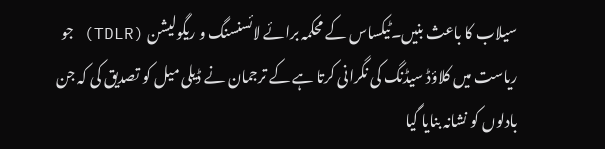سیلاب کا باعث بنیں۔ٹیکساس کے محکمہ برائے لائسنسنگ و ریگولیشن (TDLR) جو ریاست میں کلاؤڈ سیڈنگ کی نگرانی کرتا ہے کے ترجمان نے ڈیلی میل کو تصدیق کی کہ جن بادلوں کو نشانہ بنایا گیا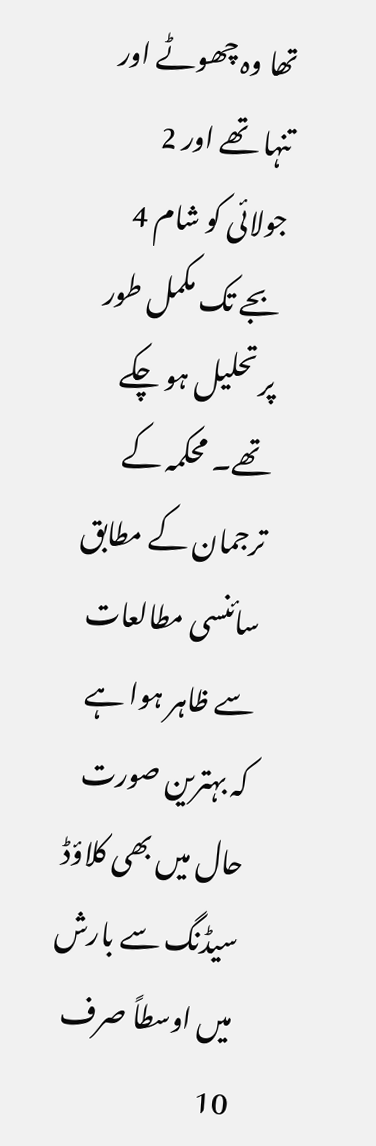تھا وہ چھوٹے اور تنہا تھے اور 2 جولائی کو شام 4 بجے تک مکمل طور پر تحلیل ہو چکے تھے۔ محکمہ کے ترجمان کے مطابق سائنسی مطالعات سے ظاہر ہوا ہے کہ بہترین صورت حال میں بھی کلاؤڈ سیڈنگ سے بارش میں اوسطاً صرف 10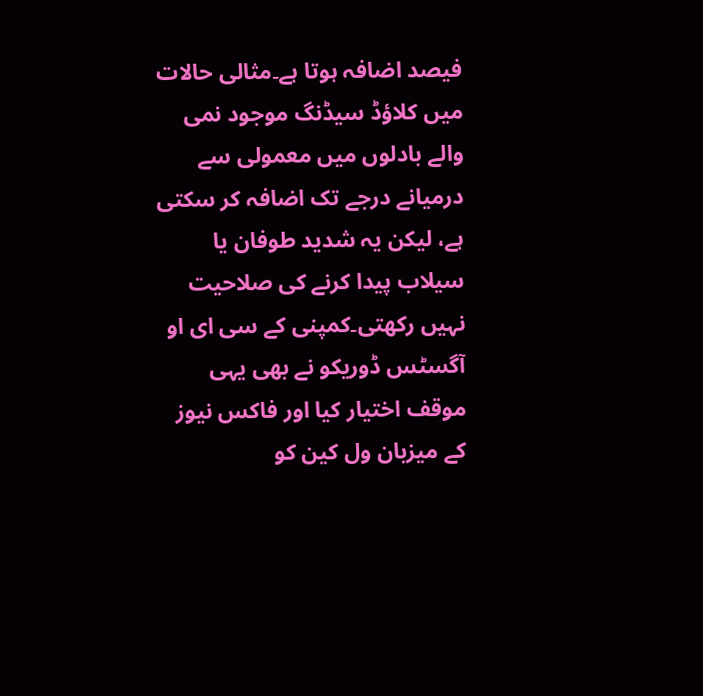فیصد اضافہ ہوتا ہے۔مثالی حالات میں کلاؤڈ سیڈنگ موجود نمی والے بادلوں میں معمولی سے درمیانے درجے تک اضافہ کر سکتی ہے، لیکن یہ شدید طوفان یا سیلاب پیدا کرنے کی صلاحیت نہیں رکھتی۔کمپنی کے سی ای او آگسٹس ڈوریکو نے بھی یہی موقف اختیار کیا اور فاکس نیوز کے میزبان ول کین کو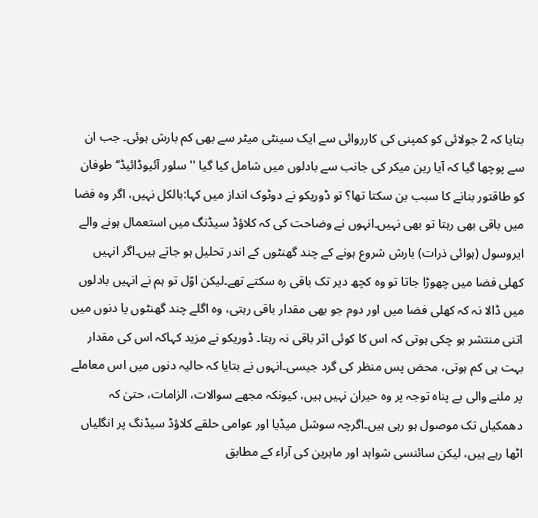بتایا کہ 2 جولائی کو کمپنی کی کارروائی سے ایک سینٹی میٹر سے بھی کم بارش ہوئی۔ جب ان سے پوچھا گیا کہ آیا رین میکر کی جانب سے بادلوں میں شامل کیا گیا ''سلور آئیوڈائیڈ‘‘طوفان کو طاقتور بنانے کا سبب بن سکتا تھا؟ تو ڈوریکو نے دوٹوک انداز میں کہا:بالکل نہیں، اگر وہ فضا میں باقی بھی رہتا تو بھی نہیں۔انہوں نے وضاحت کی کہ کلاؤڈ سیڈنگ میں استعمال ہونے والے ایروسول (ہوائی ذرات) بارش شروع ہونے کے چند گھنٹوں کے اندر تحلیل ہو جاتے ہیں۔اگر انہیں کھلی فضا میں چھوڑا جاتا تو وہ کچھ دیر تک باقی رہ سکتے تھے۔لیکن اوّل تو ہم نے انہیں بادلوں میں ڈالا نہ کہ کھلی فضا میں اور دوم جو بھی مقدار باقی رہتی، وہ اگلے چند گھنٹوں یا دنوں میں اتنی منتشر ہو چکی ہوتی کہ اس کا کوئی اثر باقی نہ رہتا۔ ڈوریکو نے مزید کہاکہ اس کی مقدار بہت ہی کم ہوتی، محض پس منظر کی گرد جیسی۔انہوں نے بتایا کہ حالیہ دنوں میں اس معاملے پر ملنے والی بے پناہ توجہ پر وہ حیران نہیں ہیں، کیونکہ مجھے سوالات، الزامات، حتیٰ کہ دھمکیاں تک موصول ہو رہی ہیں۔اگرچہ سوشل میڈیا اور عوامی حلقے کلاؤڈ سیڈنگ پر انگلیاں اٹھا رہے ہیں، لیکن سائنسی شواہد اور ماہرین کی آراء کے مطابق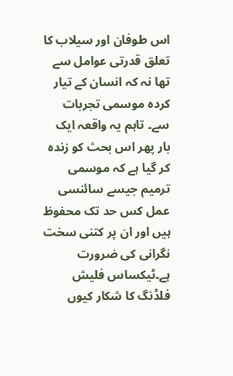اس طوفان اور سیلاب کا تعلق قدرتی عوامل سے تھا نہ کہ انسان کے تیار کردہ موسمی تجربات سے۔ تاہم یہ واقعہ ایک بار پھر اس بحث کو زندہ کر گیا ہے کہ موسمی ترمیم جیسے سائنسی عمل کس حد تک محفوظ ہیں اور ان پر کتنی سخت نگرانی کی ضرورت ہے۔ٹیکساس فلیش فلڈنگ کا شکار کیوں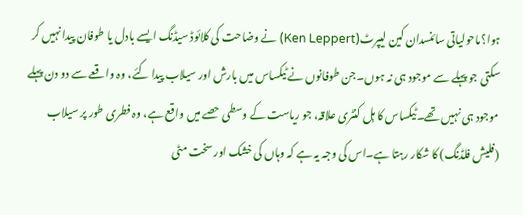ہوا؟ماحولیاتی سائنسدان کین لیپرٹ(Ken Leppert) نے وضاحت کی کلائوڈ سیڈنگ ایسے بادل یا طوفان پیدا نہیں کر سکتی جو پہلے سے موجود ہی نہ ہوں۔جن طوفانوں نے ٹیکساس میں بارش اور سیلاب پیدا کئے، وہ واقعے سے دو دن پہلے موجود ہی نہیں تھے۔ٹیکساس کا ہِل کنٹری علاقہ، جو ریاست کے وسطی حصے میں واقع ہے، وہ فطری طور پر سیلاب (فلیش فلڈنگ) کا شکار رہتا ہے۔اس کی وجہ یہ ہے کہ وہاں کی خشک اور سخت مٹی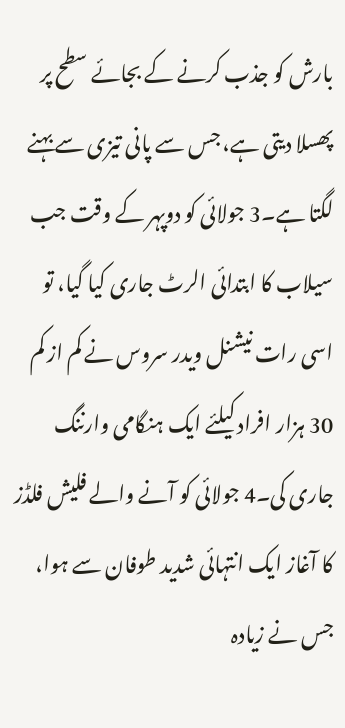بارش کو جذب کرنے کے بجائے سطح پر پھسلا دیتی ہے، جس سے پانی تیزی سے بہنے لگتا ہے۔3 جولائی کو دوپہر کے وقت جب سیلاب کا ابتدائی الرٹ جاری کیا گیا، تو اسی رات نیشنل ویدر سروس نے کم از کم 30 ہزار افراد کیلئے ایک ہنگامی وارننگ جاری کی۔4 جولائی کو آنے والے فلیش فلڈز کا آغاز ایک انتہائی شدید طوفان سے ہوا، جس نے زیادہ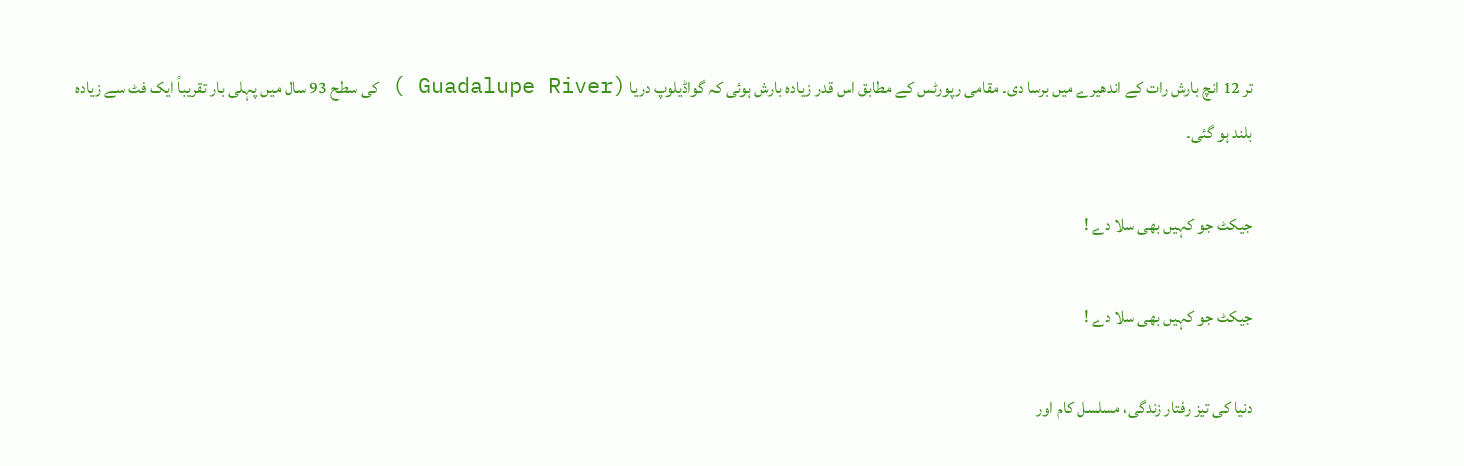تر 12 انچ بارش رات کے اندھیرے میں برسا دی۔ مقامی رپورٹس کے مطابق اس قدر زیادہ بارش ہوئی کہ گواڈیلوپ دریا (Guadalupe River ) کی سطح 93 سال میں پہلی بار تقریباً ایک فٹ سے زیادہ بلند ہو گئی۔

جیکٹ جو کہیں بھی سلا دے !

جیکٹ جو کہیں بھی سلا دے !

دنیا کی تیز رفتار زندگی، مسلسل کام اور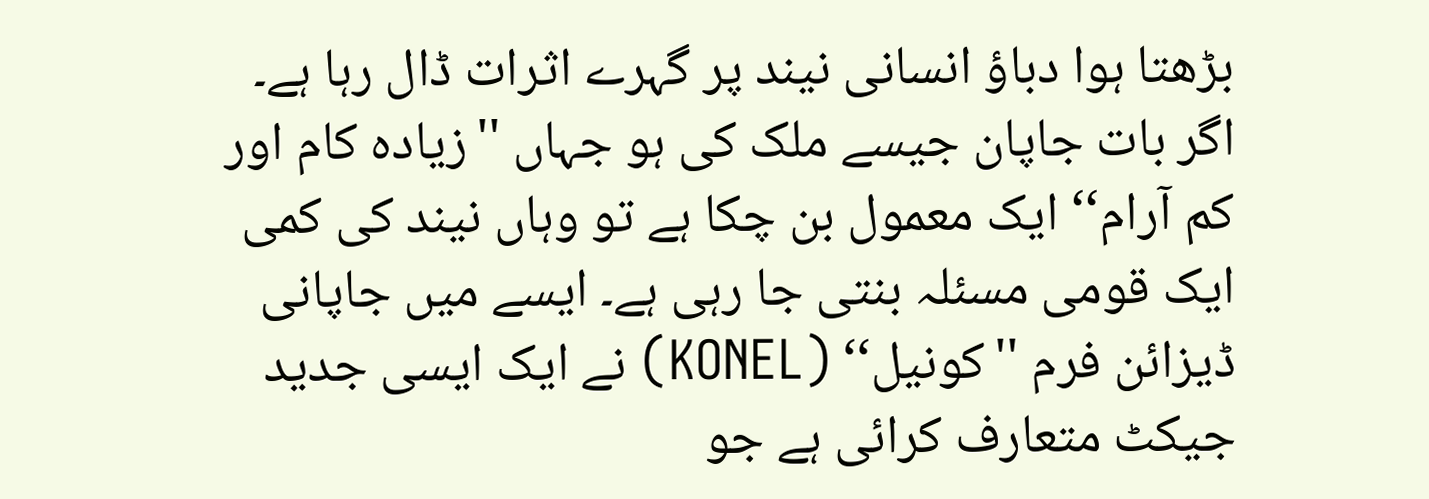بڑھتا ہوا دباؤ انسانی نیند پر گہرے اثرات ڈال رہا ہے۔ اگر بات جاپان جیسے ملک کی ہو جہاں ''زیادہ کام اور کم آرام‘‘ ایک معمول بن چکا ہے تو وہاں نیند کی کمی ایک قومی مسئلہ بنتی جا رہی ہے۔ ایسے میں جاپانی ڈیزائن فرم ''کونیل‘‘ (KONEL) نے ایک ایسی جدید جیکٹ متعارف کرائی ہے جو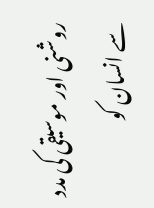روشنی اور موسیقی کی مدد سے انسان کو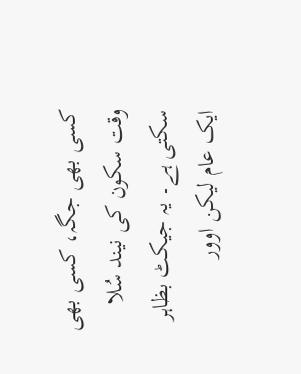کسی بھی جگہ، کسی بھی وقت سکون کی نیند سُلا سکتی ہے۔ یہ جیکٹ بظاہر ایک عام لیکن اوور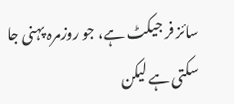سائز فر جیکٹ ہے، جو روزمرہ پہنی جا سکتی ہے لیکن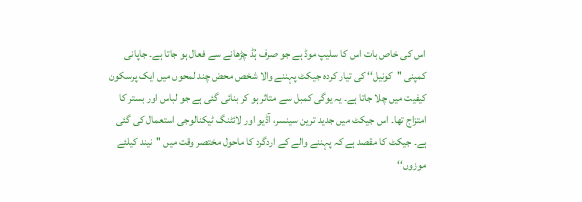اس کی خاص بات اس کا سلیپ موڈ ہے جو صرف ہُڈ چڑھانے سے فعال ہو جاتا ہے۔ جاپانی کمپنی ''کونیل‘‘ کی تیار کردہ جیکٹ پہننے والا شخص محض چند لمحوں میں ایک پرسکون کیفیت میں چلا جاتا ہے۔ یہ یوگی کمبل سے متاثر ہو کر بنائی گئی ہے جو لباس اور بستر کا امتزاج تھا۔ اس جیکٹ میں جدید ترین سینسر، آڈیو اور لائٹنگ ٹیکنالوجی استعمال کی گئی ہے۔ جیکٹ کا مقصد ہے کہ پہننے والے کے اردگرد کا ماحول مختصر وقت میں ''نیند کیلئے موزوں‘‘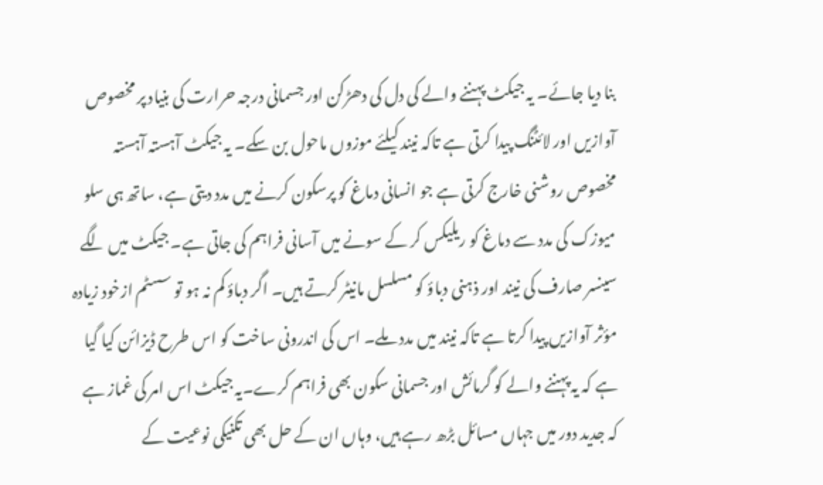بنا دیا جائے۔ یہ جیکٹ پہننے والے کی دل کی دھڑکن اور جسمانی درجہ حرارت کی بنیاد پر مخصوص آوازیں اور لائٹنگ پیدا کرتی ہے تاکہ نیند کیلئے موزوں ماحول بن سکے۔ یہ جیکٹ آہستہ آہستہ مخصوص روشنی خارج کرتی ہے جو انسانی دماغ کو پرسکون کرنے میں مدد دیتی ہے، ساتھ ہی سلو میوزک کی مدد سے دماغ کو ریلیکس کر کے سونے میں آسانی فراہم کی جاتی ہے۔ جیکٹ میں لگے سینسر صارف کی نیند اور ذہنی دباؤ کو مسلسل مانیٹر کرتے ہیں۔ اگر دباؤ کم نہ ہو تو سسٹم ازخود زیادہ مؤثر آوازیں پیدا کرتا ہے تاکہ نیند میں مدد ملے۔ اس کی اندرونی ساخت کو اس طرح ڈیزائن کیا گیا ہے کہ یہ پہننے والے کو گرمائش اور جسمانی سکون بھی فراہم کرے۔یہ جیکٹ اس امر کی غماز ہے کہ جدید دور میں جہاں مسائل بڑھ رہے ہیں، وہاں ان کے حل بھی تکنیکی نوعیت کے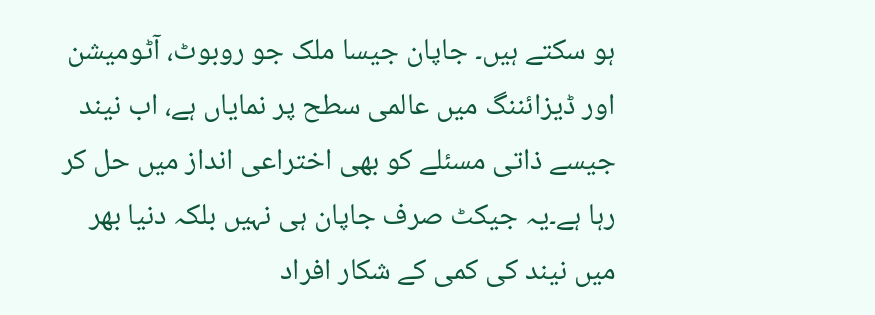ہو سکتے ہیں۔ جاپان جیسا ملک جو روبوٹ، آٹومیشن اور ڈیزائننگ میں عالمی سطح پر نمایاں ہے، اب نیند جیسے ذاتی مسئلے کو بھی اختراعی انداز میں حل کر رہا ہے۔یہ جیکٹ صرف جاپان ہی نہیں بلکہ دنیا بھر میں نیند کی کمی کے شکار افراد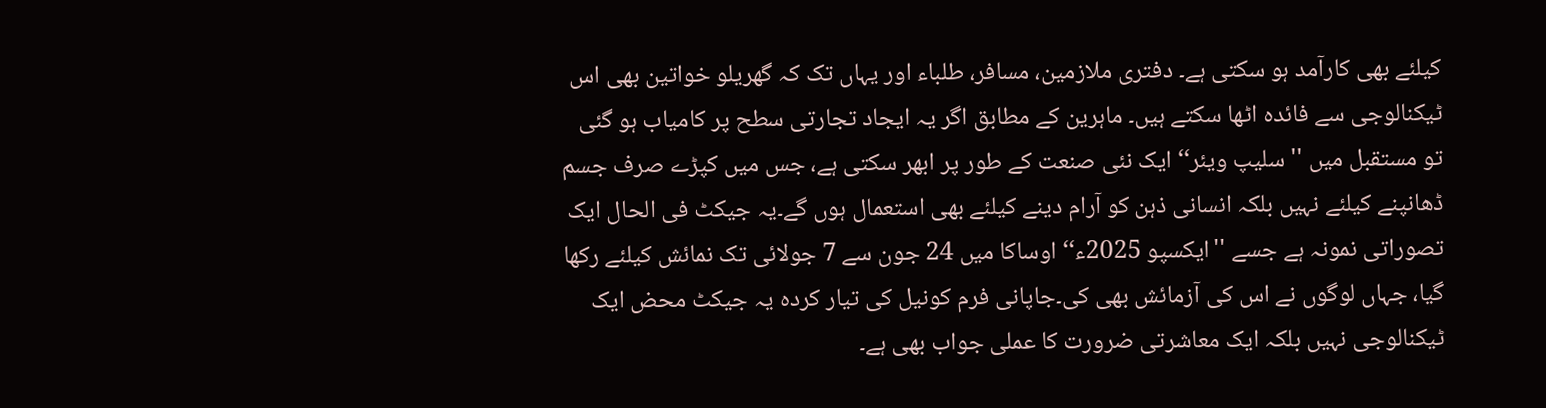کیلئے بھی کارآمد ہو سکتی ہے۔ دفتری ملازمین، مسافر، طلباء اور یہاں تک کہ گھریلو خواتین بھی اس ٹیکنالوجی سے فائدہ اٹھا سکتے ہیں۔ ماہرین کے مطابق اگر یہ ایجاد تجارتی سطح پر کامیاب ہو گئی تو مستقبل میں ''سلیپ ویئر‘‘ ایک نئی صنعت کے طور پر ابھر سکتی ہے، جس میں کپڑے صرف جسم ڈھانپنے کیلئے نہیں بلکہ انسانی ذہن کو آرام دینے کیلئے بھی استعمال ہوں گے۔یہ جیکٹ فی الحال ایک تصوراتی نمونہ ہے جسے ''ایکسپو 2025ء‘‘ اوساکا میں 24 جون سے 7 جولائی تک نمائش کیلئے رکھا گیا، جہاں لوگوں نے اس کی آزمائش بھی کی۔جاپانی فرم کونیل کی تیار کردہ یہ جیکٹ محض ایک ٹیکنالوجی نہیں بلکہ ایک معاشرتی ضرورت کا عملی جواب بھی ہے۔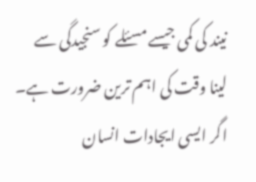نیند کی کمی جیسے مسئلے کو سنجیدگی سے لینا وقت کی اہم ترین ضرورت ہے۔ اگر ایسی ایجادات انسان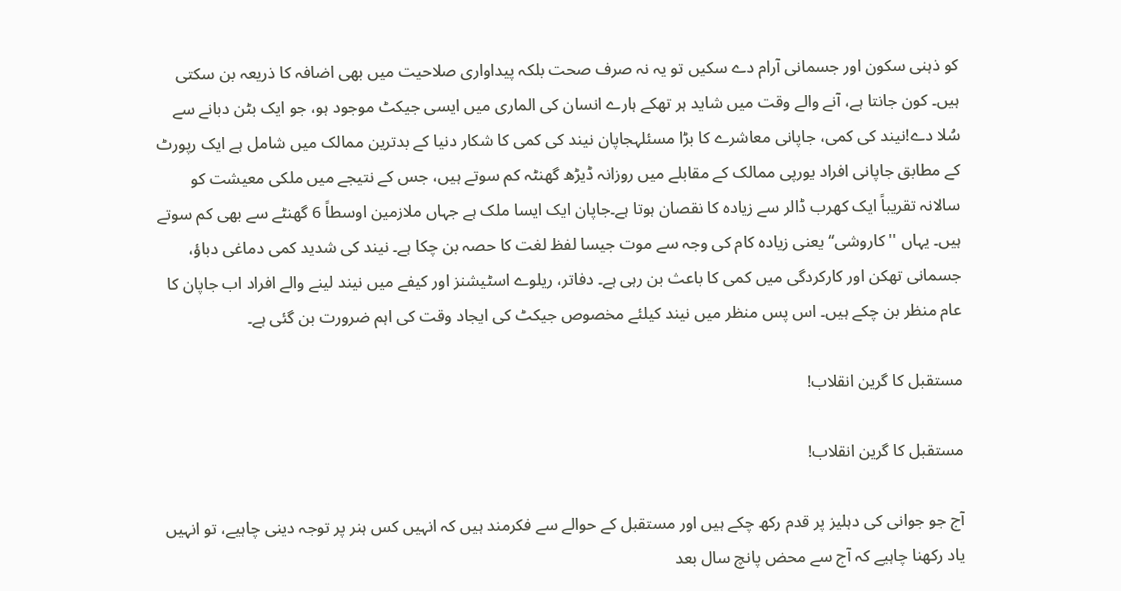کو ذہنی سکون اور جسمانی آرام دے سکیں تو یہ نہ صرف صحت بلکہ پیداواری صلاحیت میں بھی اضافہ کا ذریعہ بن سکتی ہیں۔ کون جانتا ہے، آنے والے وقت میں شاید ہر تھکے ہارے انسان کی الماری میں ایسی جیکٹ موجود ہو، جو ایک بٹن دبانے سے سُلا دے!نیند کی کمی، جاپانی معاشرے کا بڑا مسئلہجاپان نیند کی کمی کا شکار دنیا کے بدترین ممالک میں شامل ہے ایک رپورٹ کے مطابق جاپانی افراد یورپی ممالک کے مقابلے میں روزانہ ڈیڑھ گھنٹہ کم سوتے ہیں، جس کے نتیجے میں ملکی معیشت کو سالانہ تقریباً ایک کھرب ڈالر سے زیادہ کا نقصان ہوتا ہے۔جاپان ایک ایسا ملک ہے جہاں ملازمین اوسطاً 6 گھنٹے سے بھی کم سوتے ہیں۔ یہاں ''کاروشی‘‘ یعنی زیادہ کام کی وجہ سے موت جیسا لفظ لغت کا حصہ بن چکا ہے۔ نیند کی شدید کمی دماغی دباؤ، جسمانی تھکن اور کارکردگی میں کمی کا باعث بن رہی ہے۔ دفاتر، ریلوے اسٹیشنز اور کیفے میں نیند لینے والے افراد اب جاپان کا عام منظر بن چکے ہیں۔ اس پس منظر میں نیند کیلئے مخصوص جیکٹ کی ایجاد وقت کی اہم ضرورت بن گئی ہے۔

مستقبل کا گرین انقلاب!

مستقبل کا گرین انقلاب!

آج جو جوانی کی دہلیز پر قدم رکھ چکے ہیں اور مستقبل کے حوالے سے فکرمند ہیں کہ انہیں کس ہنر پر توجہ دینی چاہیے، تو انہیں یاد رکھنا چاہیے کہ آج سے محض پانچ سال بعد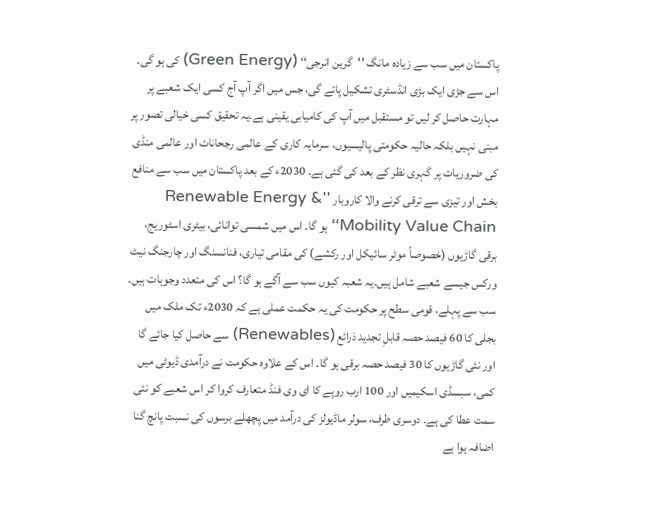پاکستان میں سب سے زیادہ مانگ ''گرین انرجی‘‘ (Green Energy) کی ہو گی۔ اس سے جڑی ایک بڑی انڈسٹری تشکیل پائے گی، جس میں اگر آپ آج کسی ایک شعبے پر مہارت حاصل کر لیں تو مستقبل میں آپ کی کامیابی یقینی ہے۔یہ تحقیق کسی خیالی تصور پر مبنی نہیں بلکہ حالیہ حکومتی پالیسیوں، سرمایہ کاری کے عالمی رجحانات اور عالمی منڈی کی ضروریات پر گہری نظر کے بعد کی گئی ہے۔ 2030ء کے بعد پاکستان میں سب سے منافع بخش اور تیزی سے ترقی کرنے والا کاروبار ''Renewable Energy & Mobility Value Chain‘‘ ہو گا۔ اس میں شمسی توانائی، بیٹری اسٹوریج، برقی گاڑیوں (خصوصاً موٹر سائیکل اور رکشے) کی مقامی تیاری، فنانسنگ اور چارجنگ نیٹ ورکس جیسے شعبے شامل ہیں۔یہ شعبہ کیوں سب سے آگے ہو گا؟ اس کی متعدد وجوہات ہیں۔ سب سے پہلے، قومی سطح پر حکومت کی یہ حکمت عملی ہے کہ 2030ء تک ملک میں بجلی کا 60 فیصد حصہ قابلِ تجدید ذرائع (Renewables) سے حاصل کیا جائے گا اور نئی گاڑیوں کا 30 فیصد حصہ برقی ہو گا۔ اس کے علاوہ حکومت نے درآمدی ڈیوٹی میں کمی، سبسڈی اسکیمیں اور 100 ارب روپے کا ای وی فنڈ متعارف کروا کر اس شعبے کو نئی سمت عطا کی ہے۔ دوسری طرف، سولر ماڈیولز کی درآمد میں پچھلے برسوں کی نسبت پانچ گنا اضافہ ہوا ہے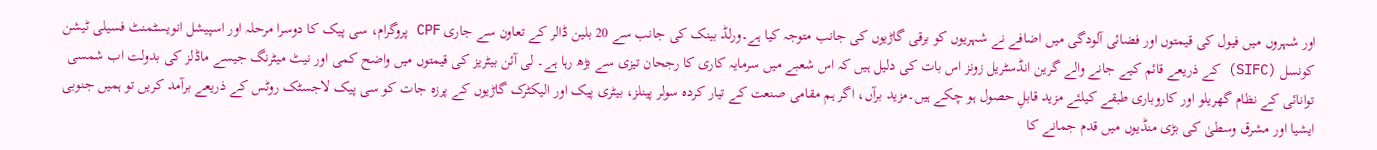اور شہروں میں فیول کی قیمتوں اور فضائی آلودگی میں اضافے نے شہریوں کو برقی گاڑیوں کی جانب متوجہ کیا ہے۔ورلڈ بینک کی جانب سے 20 بلین ڈالر کے تعاون سے جاری CPF پروگرام، سی پیک کا دوسرا مرحلہ اور اسپیشل انویسٹمنٹ فسیلی ٹیشن کونسل (SIFC) کے ذریعے قائم کیے جانے والے گرین انڈسٹریل زونز اس بات کی دلیل ہیں کہ اس شعبے میں سرمایہ کاری کا رجحان تیزی سے بڑھ رہا ہے۔ لی آئن بیٹریز کی قیمتوں میں واضح کمی اور نیٹ میٹرنگ جیسے ماڈلز کی بدولت اب شمسی توانائی کے نظام گھریلو اور کاروباری طبقے کیلئے مزید قابلِ حصول ہو چکے ہیں۔مزید برآں، اگر ہم مقامی صنعت کے تیار کردہ سولر پینلز، بیٹری پیک اور الیکٹرک گاڑیوں کے پرزہ جات کو سی پیک لاجسٹک روٹس کے ذریعے برآمد کریں تو ہمیں جنوبی ایشیا اور مشرق وسطیٰ کی بڑی منڈیوں میں قدم جمانے کا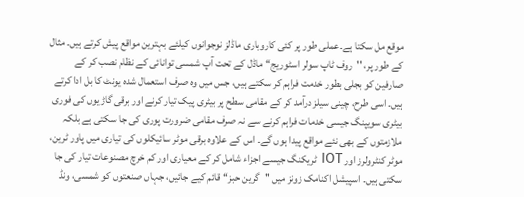موقع مل سکتا ہے۔عملی طور پر کئی کاروباری ماڈلز نوجوانوں کیلئے بہترین مواقع پیش کرتے ہیں۔ مثال کے طور پر، ''روف ٹاپ سولر اسٹوریج‘‘ ماڈل کے تحت آپ شمسی توانائی کے نظام نصب کر کے صارفین کو بجلی بطور خدمت فراہم کر سکتے ہیں، جس میں وہ صرف استعمال شدہ یونٹ کا بل ادا کرتے ہیں۔ اسی طرح، چینی سیلز درآمد کر کے مقامی سطح پر بیٹری پیک تیار کرنے اور برقی گاڑیوں کی فوری بیٹری سویپنگ جیسی خدمات فراہم کرنے سے نہ صرف مقامی ضرورت پوری کی جا سکتی ہے بلکہ ملازمتوں کے بھی نئے مواقع پیدا ہوں گے۔ اس کے علاوہ برقی موٹر سائیکلوں کی تیاری میں پاور ٹرین، موٹر کنٹرولرز اور IOT ٹریکنگ جیسے اجزاء شامل کر کے معیاری اور کم خرچ مصنوعات تیار کی جا سکتی ہیں۔ اسپیشل اکنامک زونز میں ''گرین حبز‘‘ قائم کیے جائیں، جہاں صنعتوں کو شمسی، ونڈ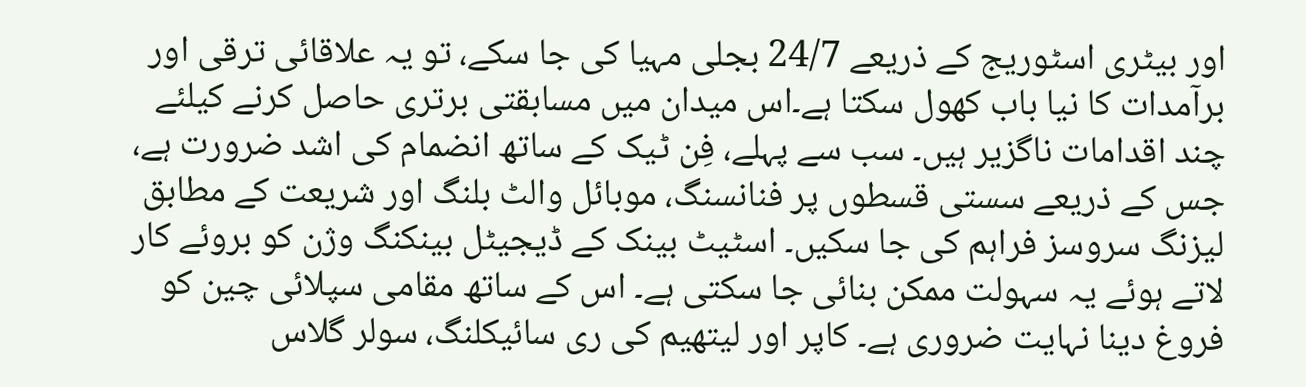اور بیٹری اسٹوریج کے ذریعے 24/7 بجلی مہیا کی جا سکے، تو یہ علاقائی ترقی اور برآمدات کا نیا باب کھول سکتا ہے۔اس میدان میں مسابقتی برتری حاصل کرنے کیلئے چند اقدامات ناگزیر ہیں۔ سب سے پہلے، فِن ٹیک کے ساتھ انضمام کی اشد ضرورت ہے، جس کے ذریعے سستی قسطوں پر فنانسنگ، موبائل والٹ بلنگ اور شریعت کے مطابق لیزنگ سروسز فراہم کی جا سکیں۔ اسٹیٹ بینک کے ڈیجیٹل بینکنگ وژن کو بروئے کار لاتے ہوئے یہ سہولت ممکن بنائی جا سکتی ہے۔ اس کے ساتھ مقامی سپلائی چین کو فروغ دینا نہایت ضروری ہے۔ کاپر اور لیتھیم کی ری سائیکلنگ، سولر گلاس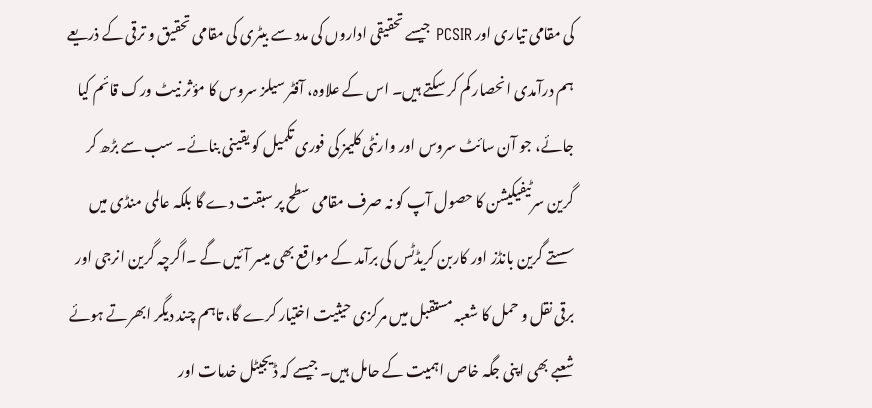کی مقامی تیاری اور PCSIR جیسے تحقیقی اداروں کی مدد سے بیٹری کی مقامی تحقیق و ترقی کے ذریعے ہم درآمدی انحصار کم کر سکتے ہیں۔ اس کے علاوہ، آفٹر سیلز سروس کا مؤثر نیٹ ورک قائم کیا جائے، جو آن سائٹ سروس اور وارنٹی کلیمز کی فوری تکمیل کو یقینی بنائے۔ سب سے بڑھ کر گرین سرٹیفیکیشن کا حصول آپ کو نہ صرف مقامی سطح پر سبقت دے گا بلکہ عالمی منڈی میں سستے گرین بانڈز اور کاربن کریڈٹس کی برآمد کے مواقع بھی میسر آئیں گے ۔اگرچہ گرین انرجی اور برقی نقل و حمل کا شعبہ مستقبل میں مرکزی حیثیت اختیار کرے گا، تاہم چند دیگر ابھرتے ہوئے شعبے بھی اپنی جگہ خاص اہمیت کے حامل ہیں۔ جیسے کہ ڈیجیٹل خدمات اور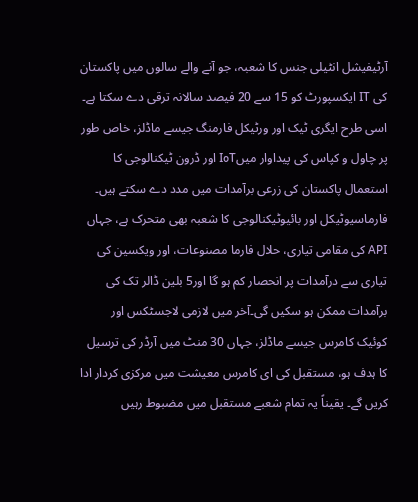آرٹیفیشل انٹیلی جنس کا شعبہ، جو آنے والے سالوں میں پاکستان کی IT ایکسپورٹ کو 15 سے 20 فیصد سالانہ ترقی دے سکتا ہے۔ اسی طرح ایگری ٹیک اور ورٹیکل فارمنگ جیسے ماڈلز، خاص طور پر چاول و کپاس کی پیداوار میںIoT اور ڈرون ٹیکنالوجی کا استعمال پاکستان کی زرعی برآمدات میں مدد دے سکتے ہیں۔ فارماسیوٹیکل اور بائیوٹیکنالوجی کا شعبہ بھی متحرک ہے، جہاں API کی مقامی تیاری، حلال فارما مصنوعات، اور ویکسین کی تیاری سے درآمدات پر انحصار کم ہو گا اور5 بلین ڈالر تک کی برآمدات ممکن ہو سکیں گی۔آخر میں لازمی لاجسٹکس اور کوئیک کامرس جیسے ماڈلز، جہاں 30 منٹ میں آرڈر کی ترسیل کا ہدف ہو، مستقبل کی ای کامرس معیشت میں مرکزی کردار ادا کریں گے۔ یقیناً یہ تمام شعبے مستقبل میں مضبوط رہیں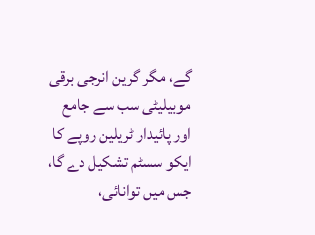گے، مگر گرین انرجی برقی موبیلیٹی سب سے جامع اور پائیدار ٹریلین روپے کا ایکو سسٹم تشکیل دے گا، جس میں توانائی،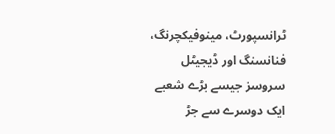ٹرانسپورٹ، مینوفیکچرنگ، فنانسنگ اور ڈیجیٹل سروسز جیسے بڑے شعبے ایک دوسرے سے جڑ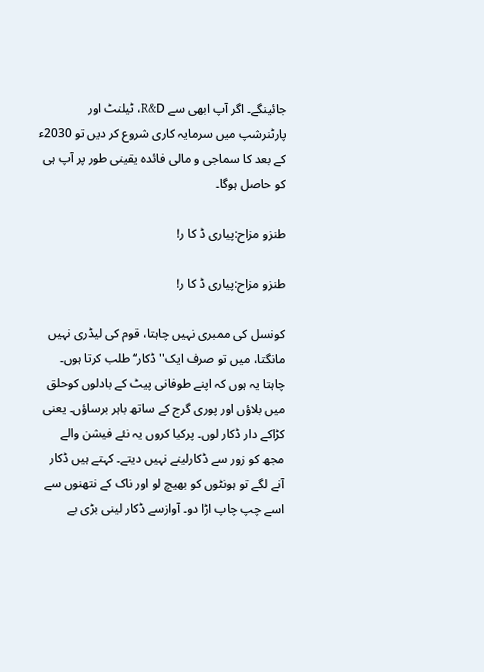جائینگے۔ اگر آپ ابھی سے R&D، ٹیلنٹ اور پارٹنرشپ میں سرمایہ کاری شروع کر دیں تو 2030ء کے بعد کا سماجی و مالی فائدہ یقینی طور پر آپ ہی کو حاصل ہوگا۔

طنزو مزاح:پیاری ڈ کا ر!

طنزو مزاح:پیاری ڈ کا ر!

کونسل کی ممبری نہیں چاہتا، قوم کی لیڈری نہیں مانگتا، میں تو صرف ایک''ڈکار‘‘ طلب کرتا ہوں۔ چاہتا یہ ہوں کہ اپنے طوفانی پیٹ کے بادلوں کوحلق میں بلاؤں اور پوری گرج کے ساتھ باہر برساؤں۔ یعنی کڑاکے دار ڈکار لوں۔ پرکیا کروں یہ نئے فیشن والے مجھ کو زور سے ڈکارلینے نہیں دیتے۔ کہتے ہیں ڈکار آنے لگے تو ہونٹوں کو بھیچ لو اور ناک کے نتھنوں سے اسے چپ چاپ اڑا دو۔ آوازسے ڈکار لینی بڑی بے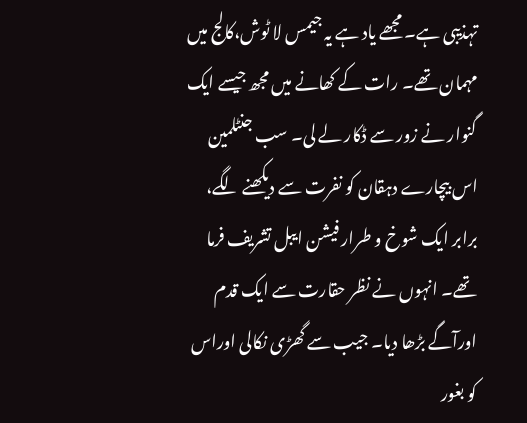تہذیبی ہے۔ مجھے یاد ہے یہ جیمس لا ٹوش،کالج میں مہمان تھے۔ رات کے کھانے میں مجھ جیسے ایک گنوار نے زور سے ڈکار لے لی۔ سب جنٹلمین اس بیچارے دہقان کو نفرت سے دیکھنے لگے، برابر ایک شوخ و طرار فیشن ایبل تشریف فرما تھے۔ انہوں نے نظر حقارت سے ایک قدم اورآگے بڑھا دیا۔ جیب سے گھڑی نکالی اوراس کو بغور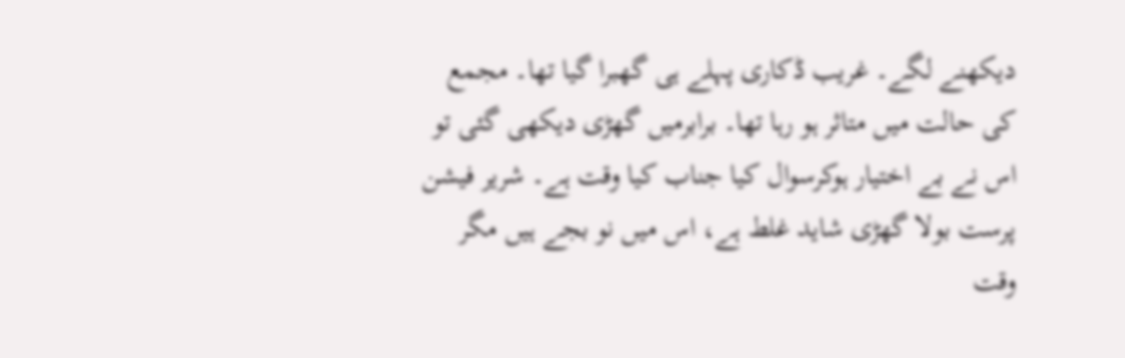دیکھنے لگے۔ غریب ڈکاری پہلے ہی گھبرا گیا تھا۔ مجمع کی حالت میں متاثر ہو رہا تھا۔ برابرمیں گھڑی دیکھی گئی تو اس نے بے اختیار ہوکرسوال کیا جناب کیا وقت ہے۔ شریر فیشن پرست بولا گھڑی شاید غلط ہے، اس میں نو بجے ہیں مگر وقت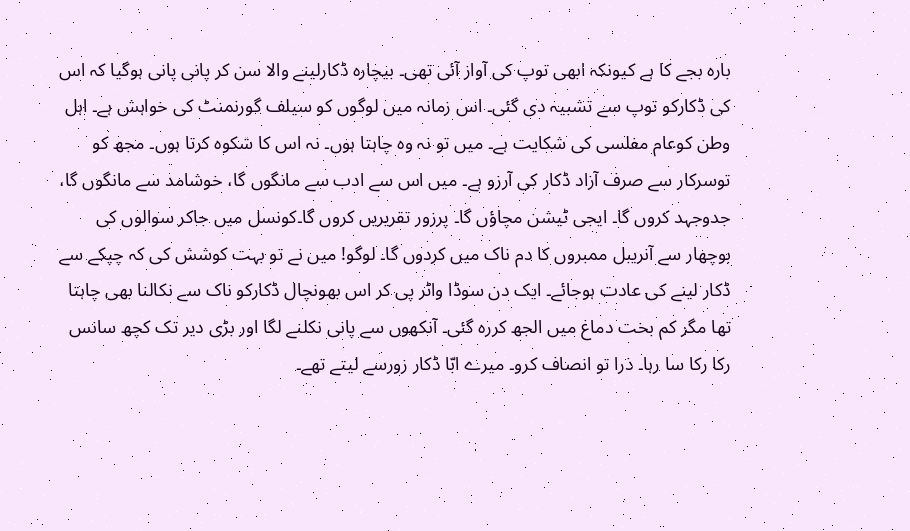بارہ بجے کا ہے کیونکہ ابھی توپ کی آواز آئی تھی۔ بیچارہ ڈکارلینے والا سن کر پانی پانی ہوگیا کہ اس کی ڈکارکو توپ سے تشبیہ دی گئی۔ اس زمانہ میں لوگوں کو سیلف گورنمنٹ کی خواہش ہے۔ اہل وطن کوعام مفلسی کی شکایت ہے۔ میں تو نہ وہ چاہتا ہوں۔ نہ اس کا شکوہ کرتا ہوں۔ مجھ کو توسرکار سے صرف آزاد ڈکار کی آرزو ہے۔ میں اس سے ادب سے مانگوں گا، خوشامد سے مانگوں گا، جدوجہد کروں گا۔ ایجی ٹیشن مچاؤں گا۔ پرزور تقریریں کروں گا۔کونسل میں جاکر سوالوں کی بوچھار سے آنریبل ممبروں کا دم ناک میں کردوں گا۔ لوگو! میں نے تو بہت کوشش کی کہ چپکے سے ڈکار لینے کی عادت ہوجائے۔ ایک دن سوڈا واٹر پی کر اس بھونچال ڈکارکو ناک سے نکالنا بھی چاہتا تھا مگر کم بخت دماغ میں الجھ کررہ گئی۔ آنکھوں سے پانی نکلنے لگا اور بڑی دیر تک کچھ سانس رکا رکا سا رہا۔ ذرا تو انصاف کرو۔ میرے ابّا ڈکار زورسے لیتے تھے۔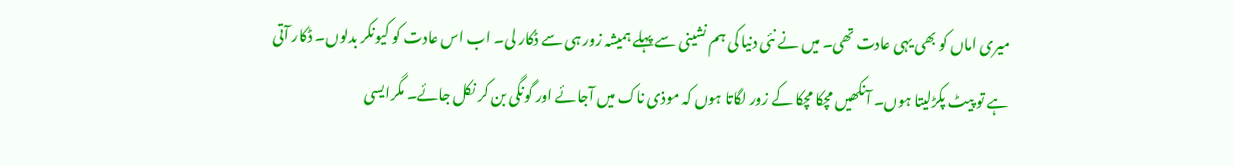میری اماں کو بھی یہی عادت تھی۔ میں نے نئی دنیا کی ہم نشینی سے پہلے ہمیشہ زور ہی سے ڈکار لی۔ اب اس عادت کو کیونکر بدلوں۔ ڈکار آتی ہے تو پیٹ پکڑلیتا ہوں۔ آنکھیں مچکا مچکا کے زور لگاتا ہوں کہ موذی ناک میں آجائے اور گونگی بن کر نکل جائے۔ مگرایسی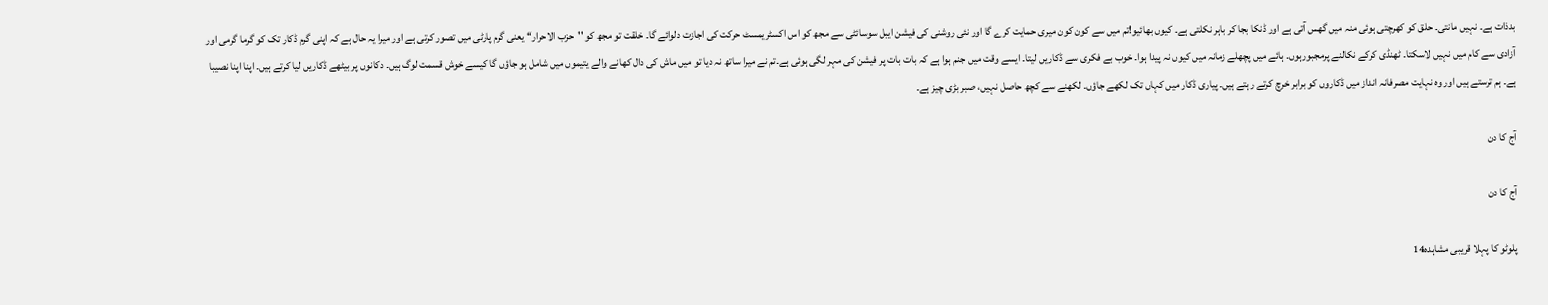بدذات ہے۔ نہیں مانتی۔ حلق کو کھرچتی ہوئی منہ میں گھس آتی ہے اور ڈنکا بجا کر باہر نکلتی ہے۔ کیوں بھائیو!تم میں سے کون کون میری حمایت کرے گا اور نئی روشنی کی فیشن ایبل سوسائٹی سے مجھ کو اس اکسٹریمسٹ حرکت کی اجازت دلوائے گا۔ خلقت تو مجھ کو ''حزب الاحرار‘‘ یعنی گرم پارٹی میں تصور کرتی ہے اور میرا یہ حال ہے کہ اپنی گرم ڈکار تک کو گرما گرمی اور آزادی سے کام میں نہیں لاسکتا۔ ٹھنڈی کرکے نکالنے پرمجبورہوں۔ ہائے میں پچھلے زمانہ میں کیوں نہ پیدا ہوا۔ خوب بے فکری سے ڈکاریں لیتا۔ ایسے وقت میں جنم ہوا ہے کہ بات بات پر فیشن کی مہر لگی ہوئی ہے۔تم نے میرا ساتھ نہ دیا تو میں ماش کی دال کھانے والے یتیموں میں شامل ہو جاؤں گا کیسے خوش قسمت لوگ ہیں۔ دکانوں پر بیٹھے ڈکاریں لیا کرتے ہیں۔ اپنا اپنا نصیبا ہے۔ ہم ترستے ہیں اور وہ نہایت مصرفانہ انداز میں ڈکاروں کو برابر خرچ کرتے رہتے ہیں۔ پیاری ڈکار میں کہاں تک لکھے جاؤں۔ لکھنے سے کچھ حاصل نہیں، صبر بڑی چیز ہے۔

آج کا دن

آج کا دن

پلوٹو کا پہلا قریبی مشاہدہ14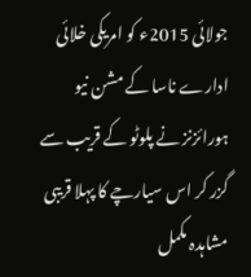جولائی 2015ء کو امریکی خلائی ادارے ناسا کے مشن نیو ہورائزنز نے پلوٹو کے قریب سے گزر کر اس سیارچے کا پہلا قریبی مشاہدہ مکمل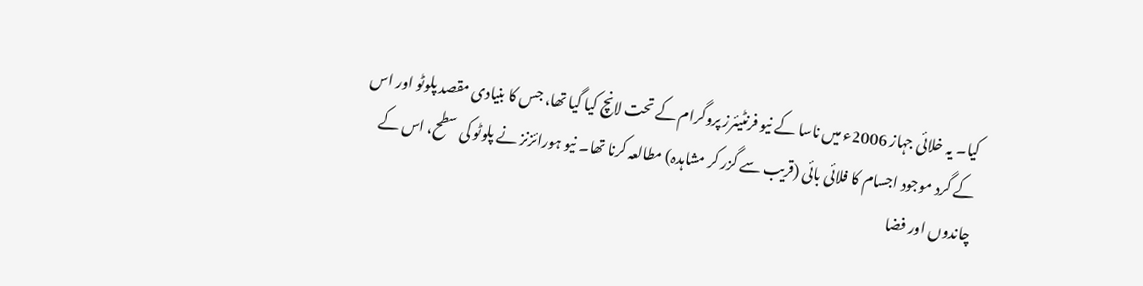کیا۔ یہ خلائی جہاز 2006ء میں ناسا کے نیو فرنٹیئرز پروگرام کے تحت لانچ کیا گیا تھا، جس کا بنیادی مقصد پلوٹو اور اس کے گرد موجود اجسام کا فلائی بائی (قریب سے گزر کر مشاہدہ) مطالعہ کرنا تھا۔ نیو ہورائزنز نے پلوٹو کی سطح، اس کے چاندوں اور فضا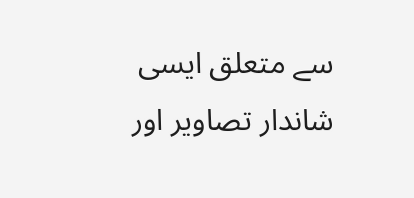سے متعلق ایسی شاندار تصاویر اور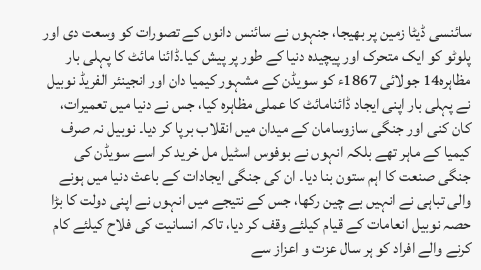سائنسی ڈیٹا زمین پر بھیجا، جنہوں نے سائنس دانوں کے تصورات کو وسعت دی اور پلوٹو کو ایک متحرک اور پیچیدہ دنیا کے طور پر پیش کیا۔ڈائنا مائٹ کا پہلی بار مظاہرہ14 جولائی 1867ء کو سویڈن کے مشہور کیمیا دان اور انجینئر الفریڈ نوبیل نے پہلی بار اپنی ایجاد ڈائنامائٹ کا عملی مظاہرہ کیا، جس نے دنیا میں تعمیرات، کان کنی اور جنگی سازوسامان کے میدان میں انقلاب برپا کر دیا۔ نوبیل نہ صرف کیمیا کے ماہر تھے بلکہ انہوں نے بوفوس اسٹیل مل خرید کر اسے سویڈن کی جنگی صنعت کا اہم ستون بنا دیا۔ ان کی جنگی ایجادات کے باعث دنیا میں ہونے والی تباہی نے انہیں بے چین رکھا، جس کے نتیجے میں انہوں نے اپنی دولت کا بڑا حصہ نوبیل انعامات کے قیام کیلئے وقف کر دیا، تاکہ انسانیت کی فلاح کیلئے کام کرنے والے افراد کو ہر سال عزت و اعزاز سے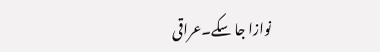نوازا جا سکے۔عراقی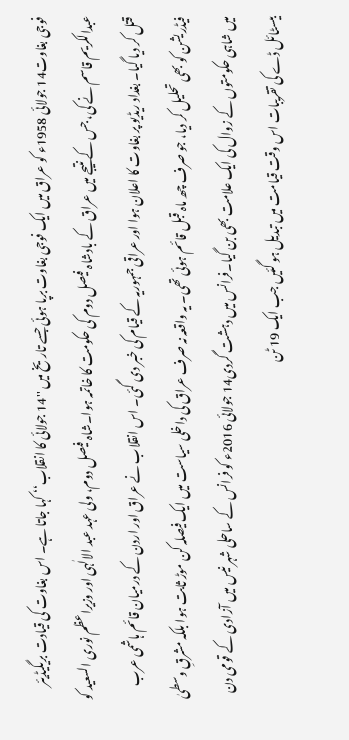فوجی بغاوت14 جولائی 1958ء کو عراق میں ایک فوجی بغاوت برپا ہوئی جسے تاریخ میں ''14 جولائی کا انقلاب‘‘ کہا جاتا ہے۔ اس بغاوت کی قیادت بریگیڈیئر عبدالکریم قاسم نے کی، جس کے نتیجے میں عراق کے بادشاہ فیصل دوم کی حکومت کا خاتمہ ہوا۔شاہ فیصل دوم، ولی عہد عبد الالٰہی اور وزیراعظم نوری السعید کو قتل کر دیا گیا۔ بغداد ریڈیو پر بغاوت کا اعلان ہوا اور عراقی جمہوریہ کے قیام کی خبر دی گئی۔ اس انقلاب نے عراق اور اردن کے درمیان قائم ہاشمی عرب فیڈریشن کو بھی تحلیل کر دیا، جو صرف چھ ماہ قبل قائم ہوئی تھی۔ یہ واقعہ نہ صرف عراق کی داخلی سیاست میں ایک فیصلہ کن موڑ ثابت ہوا بلکہ مشرقِ وسطیٰ میں شاہی حکومتوں کے زوال کی ایک علامت بھی بن گیا۔فرانس میں دہشت گردی14 جولائی 2016ء کو فرانس کے ساحلی شہر نیس میں آزادی کے قومی دن بیسٹائل ڈے کی تقریبات اس وقت قیامت میں تبدیل ہو گئیں جب ایک 19 ٹن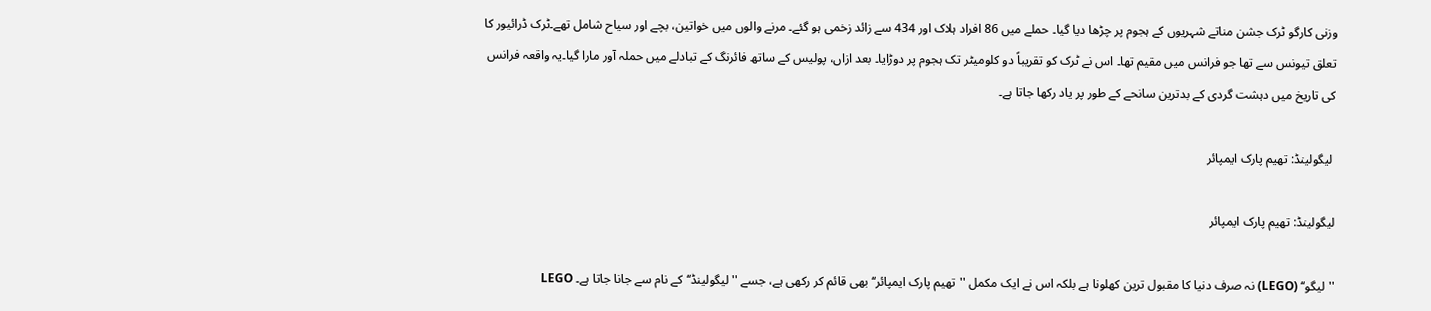وزنی کارگو ٹرک جشن مناتے شہریوں کے ہجوم پر چڑھا دیا گیا۔ حملے میں 86 افراد ہلاک اور 434 سے زائد زخمی ہو گئے۔ مرنے والوں میں خواتین، بچے اور سیاح شامل تھے۔ٹرک ڈرائیور کا تعلق تیونس سے تھا جو فرانس میں مقیم تھا۔ اس نے ٹرک کو تقریباً دو کلومیٹر تک ہجوم پر دوڑایا۔ بعد ازاں، پولیس کے ساتھ فائرنگ کے تبادلے میں حملہ آور مارا گیا۔یہ واقعہ فرانس کی تاریخ میں دہشت گردی کے بدترین سانحے کے طور پر یاد رکھا جاتا ہے۔

 لیگولینڈ: تھیم پارک ایمپائر

لیگولینڈ: تھیم پارک ایمپائر

''لیگو‘‘ (LEGO) نہ صرف دنیا کا مقبول ترین کھلونا ہے بلکہ اس نے ایک مکمل ''تھیم پارک ایمپائر‘‘بھی قائم کر رکھی ہے، جسے ''لیگولینڈ‘‘کے نام سے جانا جاتا ہے۔ LEGO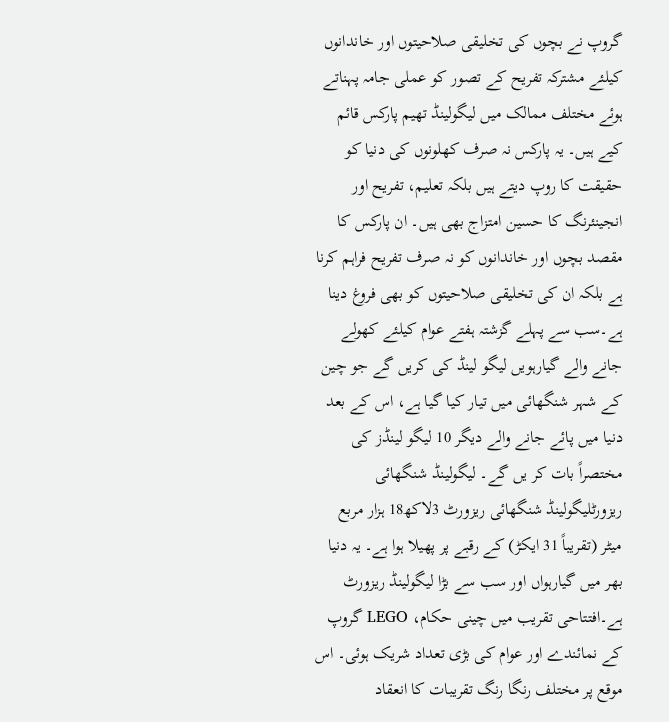گروپ نے بچوں کی تخلیقی صلاحیتوں اور خاندانوں کیلئے مشترکہ تفریح کے تصور کو عملی جامہ پہناتے ہوئے مختلف ممالک میں لیگولینڈ تھیم پارکس قائم کیے ہیں۔ یہ پارکس نہ صرف کھلونوں کی دنیا کو حقیقت کا روپ دیتے ہیں بلکہ تعلیم، تفریح اور انجینئرنگ کا حسین امتزاج بھی ہیں۔ ان پارکس کا مقصد بچوں اور خاندانوں کو نہ صرف تفریح فراہم کرنا ہے بلکہ ان کی تخلیقی صلاحیتوں کو بھی فروغ دینا ہے۔سب سے پہلے گزشتہ ہفتے عوام کیلئے کھولے جانے والے گیارہویں لیگو لینڈ کی کریں گے جو چین کے شہر شنگھائی میں تیار کیا گیا ہے، اس کے بعد دنیا میں پائے جانے والے دیگر 10 لیگو لینڈز کی مختصراً بات کر یں گے۔ لیگولینڈ شنگھائی ریزورٹلیگولینڈ شنگھائی ریزورٹ 3لاکھ18 ہزار مربع میٹر (تقریباً 31 ایکڑ) کے رقبے پر پھیلا ہوا ہے۔ یہ دنیا بھر میں گیارہواں اور سب سے بڑا لیگولینڈ ریزورٹ ہے۔افتتاحی تقریب میں چینی حکام، LEGO گروپ کے نمائندے اور عوام کی بڑی تعداد شریک ہوئی۔ اس موقع پر مختلف رنگا رنگ تقریبات کا انعقاد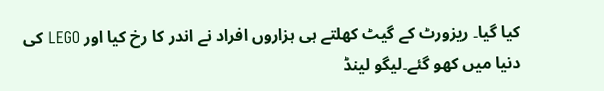کیا گیا۔ ریزورٹ کے گیٹ کھلتے ہی ہزاروں افراد نے اندر کا رخ کیا اور LEGO کی دنیا میں کھو گئے۔لیگو لینڈ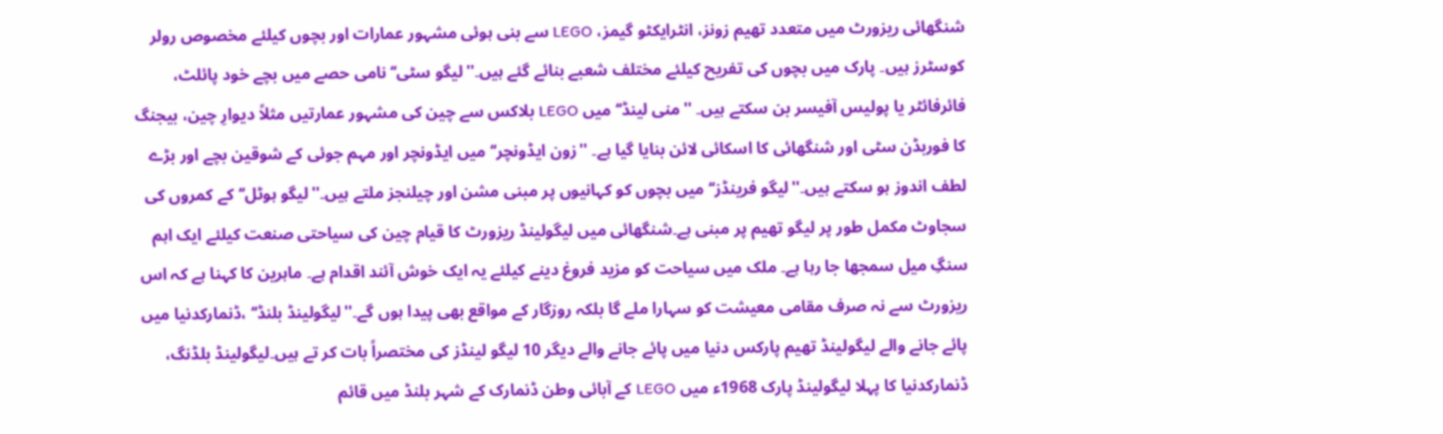شنگھائی ریزورٹ میں متعدد تھیم زونز، انٹرایکٹو گیمز، LEGO سے بنی ہوئی مشہور عمارات اور بچوں کیلئے مخصوص رولر کوسٹرز ہیں۔ پارک میں بچوں کی تفریح کیلئے مختلف شعبے بنائے گئے ہیں۔''لیگو سٹی‘‘نامی حصے میں بچے خود پائلٹ، فائرفائٹر یا پولیس آفیسر بن سکتے ہیں۔ ''منی لینڈ‘‘ میں LEGO بلاکس سے چین کی مشہور عمارتیں مثلاً دیوارِ چین، بیجنگ کا فوربڈن سٹی اور شنگھائی کا اسکائی لائن بنایا گیا ہے۔ ''زون ایڈونچر‘‘ میں ایڈونچر اور مہم جوئی کے شوقین بچے اور بڑے لطف اندوز ہو سکتے ہیں۔''لیگو فرینڈز‘‘ میں بچوں کو کہانیوں پر مبنی مشن اور چیلنجز ملتے ہیں۔''لیگو ہوٹل‘‘کے کمروں کی سجاوٹ مکمل طور پر لیگو تھیم پر مبنی ہے۔شنگھائی میں لیگولینڈ ریزورٹ کا قیام چین کی سیاحتی صنعت کیلئے ایک اہم سنگِ میل سمجھا جا رہا ہے۔ ملک میں سیاحت کو مزید فروغ دینے کیلئے یہ ایک خوش آئند اقدام ہے۔ ماہرین کا کہنا ہے کہ اس ریزورٹ سے نہ صرف مقامی معیشت کو سہارا ملے گا بلکہ روزگار کے مواقع بھی پیدا ہوں گے۔''لیگولینڈ بلنڈ‘‘ ،ڈنمارکدنیا میں پائے جانے والے لیگولینڈ تھیم پارکس دنیا میں پائے جانے والے دیگر 10 لیگو لینڈز کی مختصراً بات کر تے ہیں۔لیگولینڈ بلڈنگ، ڈنمارکدنیا کا پہلا لیگولینڈ پارک 1968ء میں LEGO کے آبائی وطن ڈنمارک کے شہر بلنڈ میں قائم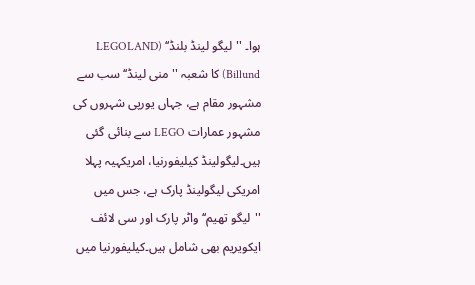ہوا۔ ''لیگو لینڈ بلنڈ‘‘ (LEGOLAND Billund) کا شعبہ ''منی لینڈ‘‘ سب سے مشہور مقام ہے، جہاں یورپی شہروں کی مشہور عمارات LEGO سے بنائی گئی ہیں۔لیگولینڈ کیلیفورنیا، امریکہیہ پہلا امریکی لیگولینڈ پارک ہے، جس میں ''لیگو تھیم‘‘ واٹر پارک اور سی لائف ایکویریم بھی شامل ہیں۔کیلیفورنیا میں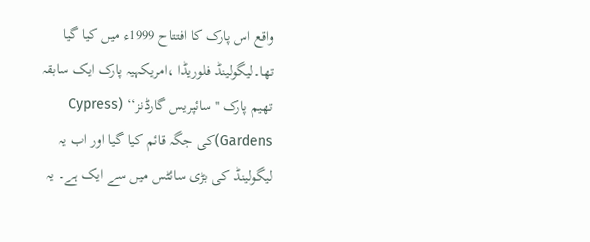واقع اس پارک کا افتتاح 1999ء میں کیا گیا تھا۔لیگولینڈ فلوریڈا ،امریکہیہ پارک ایک سابقہ تھیم پارک ''سائپریس گارڈنز‘‘ (Cypress Gardens)کی جگہ قائم کیا گیا اور اب یہ لیگولینڈ کی بڑی سائٹس میں سے ایک ہے۔ یہ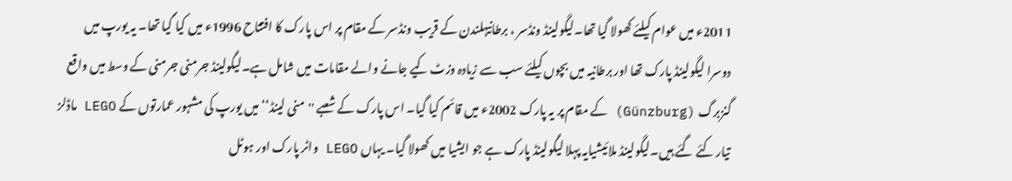2011ء میں عوام کیلئے کھولا گیا تھا۔لیگولینڈ ونڈسر ، برطانیہلندن کے قریب ونڈسر کے مقام پر اس پارک کا افتتاح 1996ء میں کیا گیا تھا۔ یہ یورپ میں دوسرا لیگولینڈ پارک تھا اور برطانیہ میں بچوں کیلئے سب سے زیادہ وزٹ کیے جانے والے مقامات میں شامل ہے۔لیگولینڈ جرمنی جرمنی کے وسط میں واقع گنزبرگ (Günzburg) کے مقام پر یہ پارک 2002ء میں قائم کیا گیا۔ اس پارک کے شعبے ''منی لینڈ‘‘ میں یورپ کی مشہور عمارتوں کے LEGO ماڈلز تیار کئے گئے ہیں۔لیگولینڈ ملائیشیایہ پہلا لیگولینڈ پارک ہے جو ایشیا میں کھولا گیا۔ یہاں LEGO واٹر پارک اور ہوٹل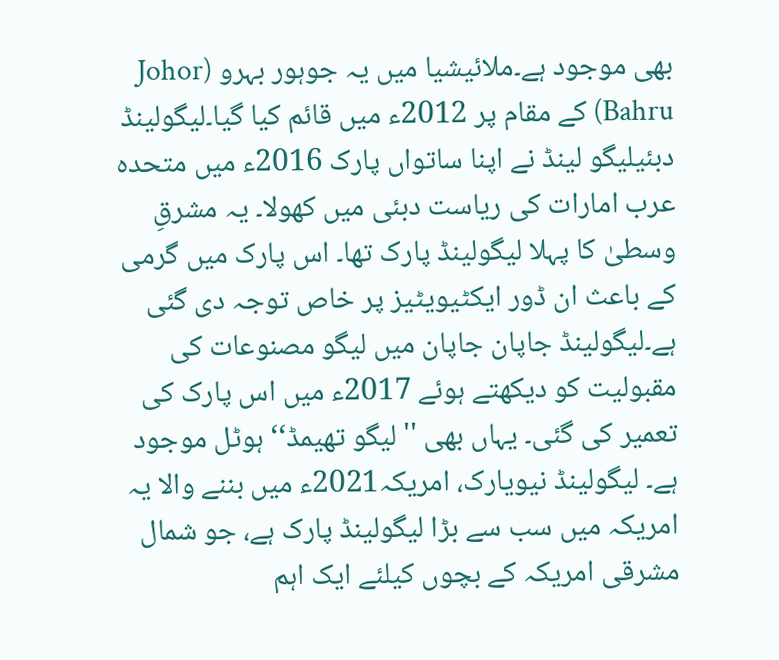بھی موجود ہے۔ملائیشیا میں یہ جوہور بہرو (Johor Bahru) کے مقام پر 2012ء میں قائم کیا گیا۔لیگولینڈ دبئیلیگو لینڈ نے اپنا ساتواں پارک 2016ء میں متحدہ عرب امارات کی ریاست دبئی میں کھولا۔ یہ مشرقِ وسطیٰ کا پہلا لیگولینڈ پارک تھا۔ اس پارک میں گرمی کے باعث ان ڈور ایکٹیویٹیز پر خاص توجہ دی گئی ہے۔لیگولینڈ جاپان جاپان میں لیگو مصنوعات کی مقبولیت کو دیکھتے ہوئے 2017ء میں اس پارک کی تعمیر کی گئی۔ یہاں بھی ''لیگو تھیمڈ‘‘ ہوٹل موجود ہے۔ لیگولینڈ نیویارک، امریکہ2021ء میں بننے والا یہ امریکہ میں سب سے بڑا لیگولینڈ پارک ہے، جو شمال مشرقی امریکہ کے بچوں کیلئے ایک اہم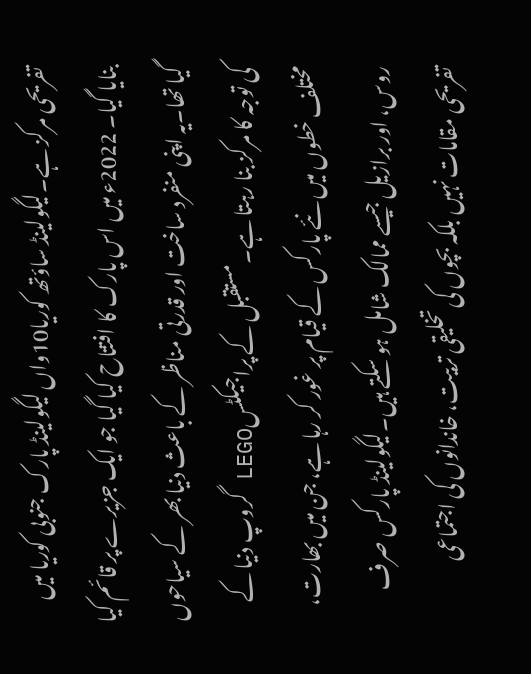تفریحی مرکز ہے۔لیگولینڈ ساؤتھ کوریا10واں لیگولینڈ پارک جنوبی کوریا میں بنایا گیا۔ 2022ء میں اس پارک کا افتتاح کیا گیا جو ایک جزیرے پر قائم کیا گیا تھا۔یہ اپنی منفرد ساخت اور قدرتی مناظر کے باعث دنیا بھر کے سیاحوں کی توجہ کا مرکز بنا رہتا ہے۔مستقبل کے پراجیکٹسLEGO گروپ دنیا کے مختلف خطوں میں نئے پارکس کے قیام پر غور کر رہا ہے، جن میں بھارت، روس، اور برازیل جیسے ممالک شامل ہو سکتے ہیں۔لیگولینڈ پارکس صرف تفریحی مقامات نہیں بلکہ بچوں کی تخلیقی تربیت، خاندانوں کی اجتماعی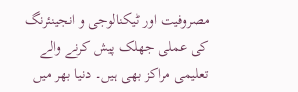مصروفیت اور ٹیکنالوجی و انجینئرنگ کی عملی جھلک پیش کرنے والے تعلیمی مراکز بھی ہیں۔ دنیا بھر میں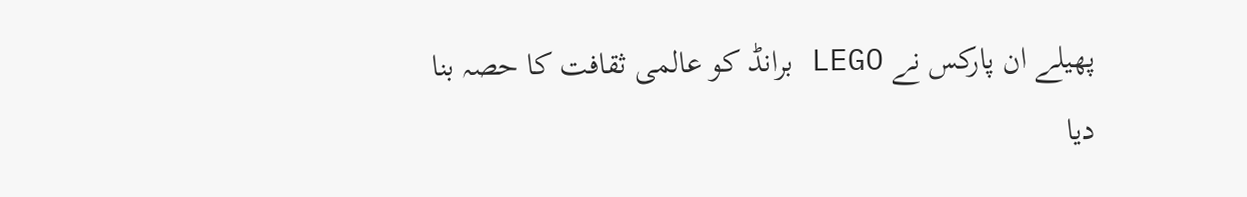پھیلے ان پارکس نے LEGO برانڈ کو عالمی ثقافت کا حصہ بنا دیا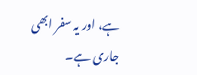ہے، اور یہ سفر ابھی جاری ہے۔